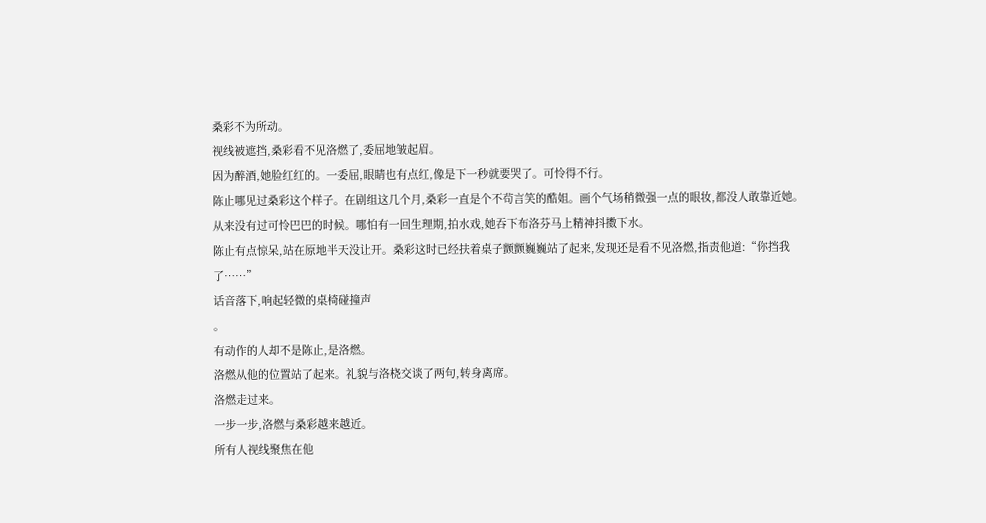桑彩不为所动。
视线被遮挡,桑彩看不见洛燃了,委屈地皱起眉。
因为醉酒,她脸红红的。一委屈,眼睛也有点红,像是下一秒就要哭了。可怜得不行。
陈止哪见过桑彩这个样子。在剧组这几个月,桑彩一直是个不茍言笑的酷姐。画个气场稍微强一点的眼妆,都没人敢靠近她。
从来没有过可怜巴巴的时候。哪怕有一回生理期,拍水戏,她吞下布洛芬马上精神抖擞下水。
陈止有点惊呆,站在原地半天没让开。桑彩这时已经扶着桌子颤颤巍巍站了起来,发现还是看不见洛燃,指责他道:“你挡我了……”
话音落下,响起轻微的桌椅碰撞声
。
有动作的人却不是陈止,是洛燃。
洛燃从他的位置站了起来。礼貌与洛桡交谈了两句,转身离席。
洛燃走过来。
一步一步,洛燃与桑彩越来越近。
所有人视线聚焦在他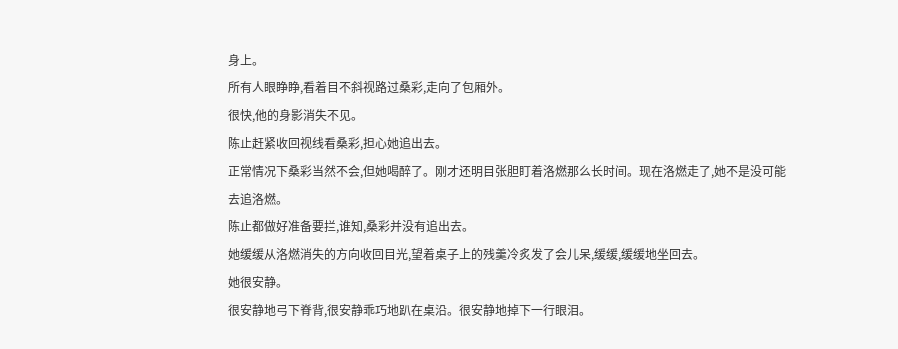身上。
所有人眼睁睁,看着目不斜视路过桑彩,走向了包厢外。
很快,他的身影消失不见。
陈止赶紧收回视线看桑彩,担心她追出去。
正常情况下桑彩当然不会,但她喝醉了。刚才还明目张胆盯着洛燃那么长时间。现在洛燃走了,她不是没可能去追洛燃。
陈止都做好准备要拦,谁知,桑彩并没有追出去。
她缓缓从洛燃消失的方向收回目光,望着桌子上的残羹冷炙发了会儿呆,缓缓,缓缓地坐回去。
她很安静。
很安静地弓下脊背,很安静乖巧地趴在桌沿。很安静地掉下一行眼泪。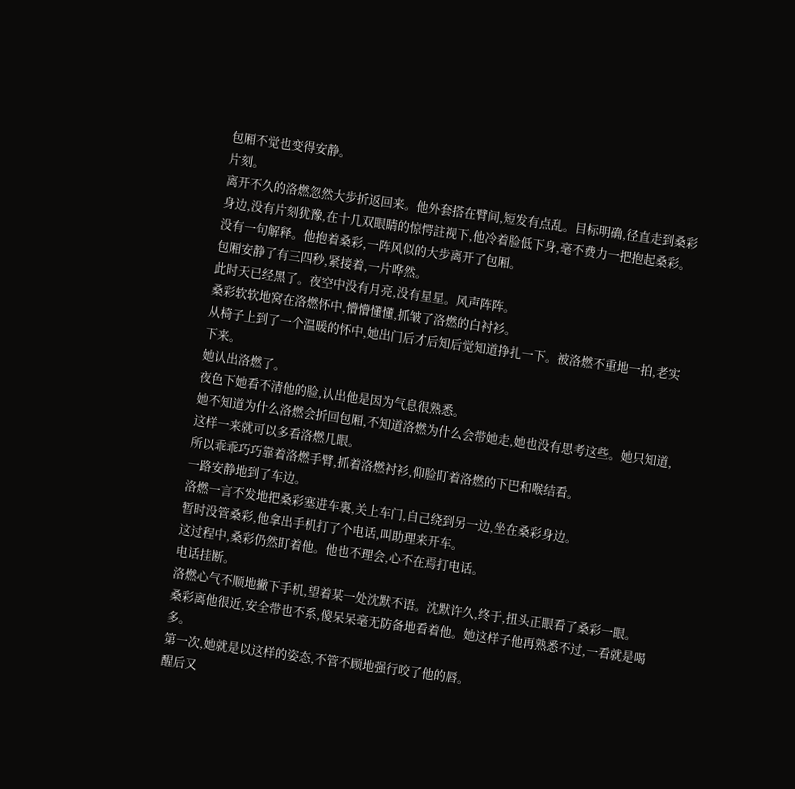包厢不觉也变得安静。
片刻。
离开不久的洛燃忽然大步折返回来。他外套搭在臂间,短发有点乱。目标明确,径直走到桑彩身边,没有片刻犹豫,在十几双眼睛的惊愕註视下,他冷着脸低下身,毫不费力一把抱起桑彩。
没有一句解释。他抱着桑彩,一阵风似的大步离开了包厢。
包厢安静了有三四秒,紧接着,一片哗然。
此时天已经黑了。夜空中没有月亮,没有星星。风声阵阵。
桑彩软软地窝在洛燃怀中,懵懵懂懂,抓皱了洛燃的白衬衫。
从椅子上到了一个温暖的怀中,她出门后才后知后觉知道挣扎一下。被洛燃不重地一拍,老实下来。
她认出洛燃了。
夜色下她看不清他的脸,认出他是因为气息很熟悉。
她不知道为什么洛燃会折回包厢,不知道洛燃为什么会带她走,她也没有思考这些。她只知道,这样一来就可以多看洛燃几眼。
所以乖乖巧巧靠着洛燃手臂,抓着洛燃衬衫,仰脸盯着洛燃的下巴和喉结看。
一路安静地到了车边。
洛燃一言不发地把桑彩塞进车裏,关上车门,自己绕到另一边,坐在桑彩身边。
暂时没管桑彩,他拿出手机打了个电话,叫助理来开车。
这过程中,桑彩仍然盯着他。他也不理会,心不在焉打电话。
电话挂断。
洛燃心气不顺地撇下手机,望着某一处沈默不语。沈默许久,终于,扭头正眼看了桑彩一眼。
桑彩离他很近,安全带也不系,傻呆呆毫无防备地看着他。她这样子他再熟悉不过,一看就是喝多。
第一次,她就是以这样的姿态,不管不顾地强行咬了他的唇。
醒后又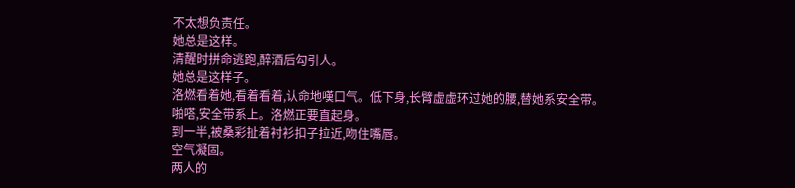不太想负责任。
她总是这样。
清醒时拼命逃跑,醉酒后勾引人。
她总是这样子。
洛燃看着她,看着看着,认命地嘆口气。低下身,长臂虚虚环过她的腰,替她系安全带。
啪嗒,安全带系上。洛燃正要直起身。
到一半,被桑彩扯着衬衫扣子拉近,吻住嘴唇。
空气凝固。
两人的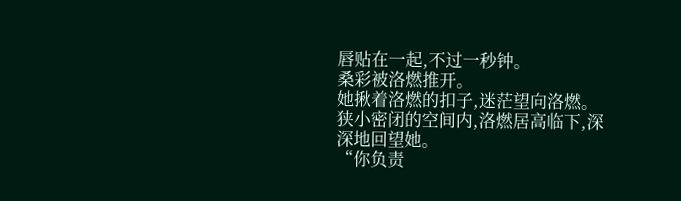唇贴在一起,不过一秒钟。
桑彩被洛燃推开。
她揪着洛燃的扣子,迷茫望向洛燃。
狭小密闭的空间内,洛燃居高临下,深深地回望她。
“你负责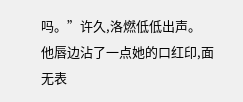吗。”许久,洛燃低低出声。
他唇边沾了一点她的口红印,面无表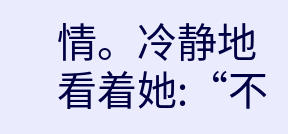情。冷静地看着她:“不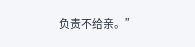负责不给亲。”